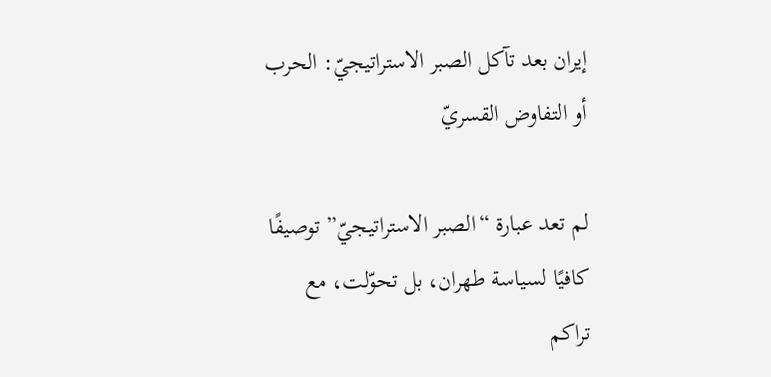إيران بعد تآكل الصبر الاستراتيجيّ: الحرب أو التفاوض القسريّ

لم تعد عبارة “الصبر الاستراتيجيّ” توصيفًا كافيًا لسياسة طهران، بل تحوّلت، مع تراكم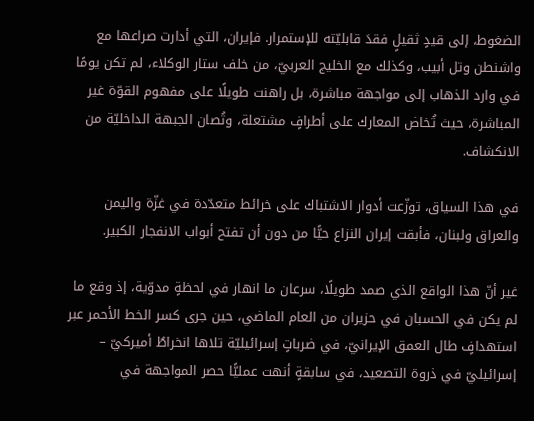الضغوط، إلى قيدٍ ثقيلٍ فقدَ قابليّته للإستمرار. فإيران، التي أدارت صراعها مع واشنطن وتل أبيب، وكذلك مع الخليج العربيّ، من خلف ستار الوكلاء، لم تكن يومًا في وارد الذهاب إلى مواجهة مباشرة، بل راهنت طويلًا على مفهوم القوّة غير المباشرة، حيث تُخاض المعارك على أطرافٍ مشتعلة، وتُصان الجبهة الداخليّة من الانكشاف.

في هذا السياق، توزّعت أدوار الاشتباك على خرائط متعدّدة في غزّة واليمن والعراق ولبنان، فأبقت إيران النزاع حيًّا من دون أن تفتح أبواب الانفجار الكبير.

غير أنّ هذا الواقع الذي صمد طويلًا، سرعان ما انهار في لحظةٍ مدوّية، إذ وقع ما لم يكن في الحسبان في حزيران من العام الماضي، حين جرى كسر الخط الأحمر عبر استهدافٍ طال العمق الإيرانيّ، في ضرباتٍ إسرائيليّة تلاها انخراطٌ أميركيّ – إسرائيليّ في ذروة التصعيد، في سابقةٍ أنهت عمليًّا حصر المواجهة في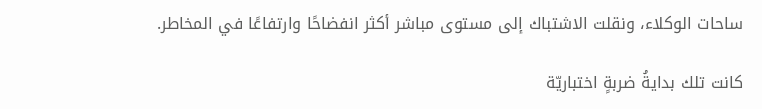ساحات الوكلاء، ونقلت الاشتباك إلى مستوى مباشر أكثر انفضاحًا وارتفاعًا في المخاطر.

كانت تلك بدايةُ ضربةٍ اختباريّة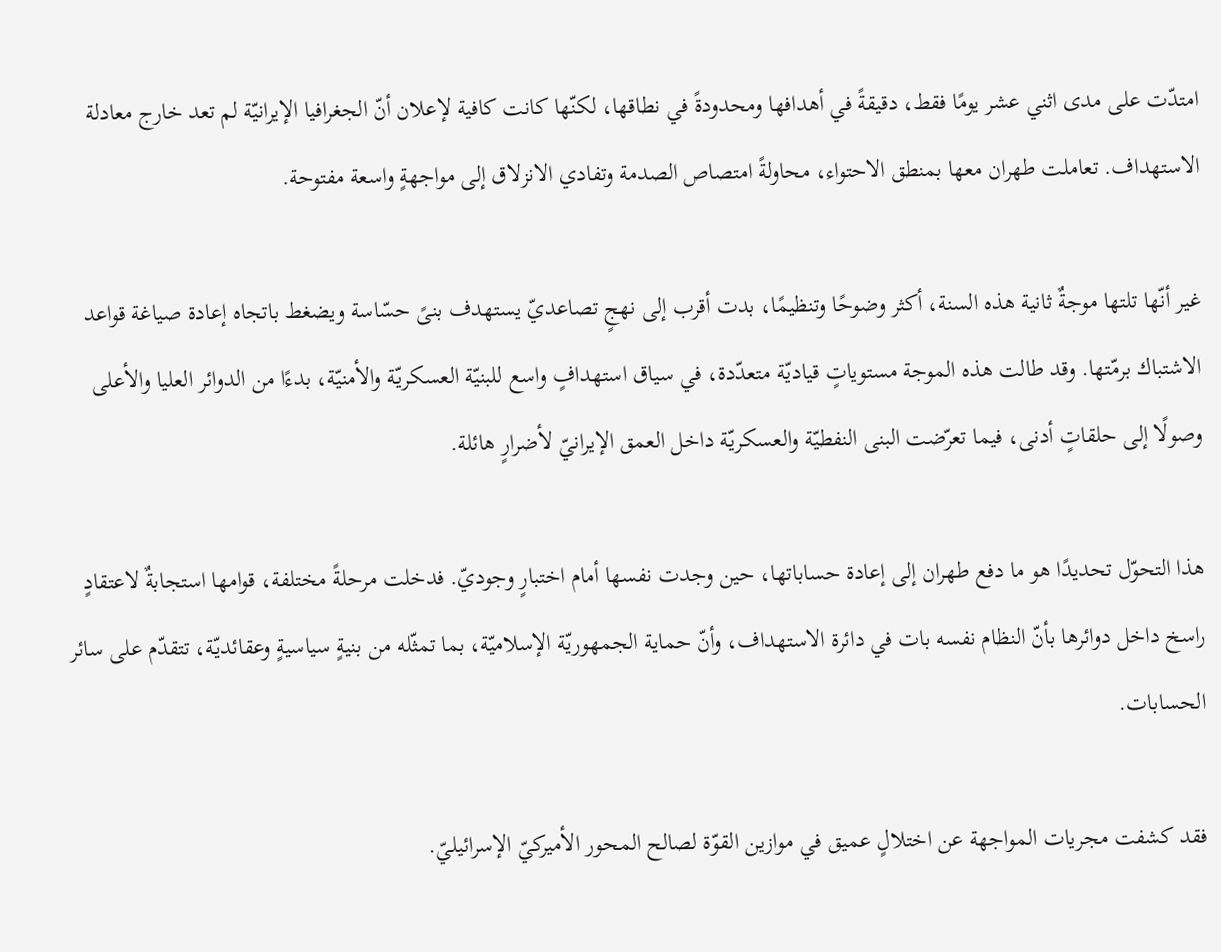امتدّت على مدى اثني عشر يومًا فقط، دقيقةً في أهدافها ومحدودةً في نطاقها، لكنّها كانت كافية لإعلان أنّ الجغرافيا الإيرانيّة لم تعد خارج معادلة الاستهداف. تعاملت طهران معها بمنطق الاحتواء، محاولةً امتصاص الصدمة وتفادي الانزلاق إلى مواجهةٍ واسعة مفتوحة.

غير أنّها تلتها موجةٌ ثانية هذه السنة، أكثر وضوحًا وتنظيمًا، بدت أقرب إلى نهجٍ تصاعديّ يستهدف بنىً حسّاسة ويضغط باتجاه إعادة صياغة قواعد الاشتباك برمّتها. وقد طالت هذه الموجة مستوياتٍ قياديّة متعدّدة، في سياق استهدافٍ واسع للبنيّة العسكريّة والأمنيّة، بدءًا من الدوائر العليا والأعلى وصولًا إلى حلقاتٍ أدنى، فيما تعرّضت البنى النفطيّة والعسكريّة داخل العمق الإيرانيّ لأضرارٍ هائلة.

هذا التحوّل تحديدًا هو ما دفع طهران إلى إعادة حساباتها، حين وجدت نفسها أمام اختبارٍ وجوديّ. فدخلت مرحلةً مختلفة، قوامها استجابةٌ لاعتقادٍ راسخ داخل دوائرها بأنّ النظام نفسه بات في دائرة الاستهداف، وأنّ حماية الجمهوريّة الإسلاميّة، بما تمثّله من بنيةٍ سياسيةٍ وعقائديّة، تتقدّم على سائر الحسابات.

فقد كشفت مجريات المواجهة عن اختلالٍ عميق في موازين القوّة لصالح المحور الأميركيّ الإسرائيليّ.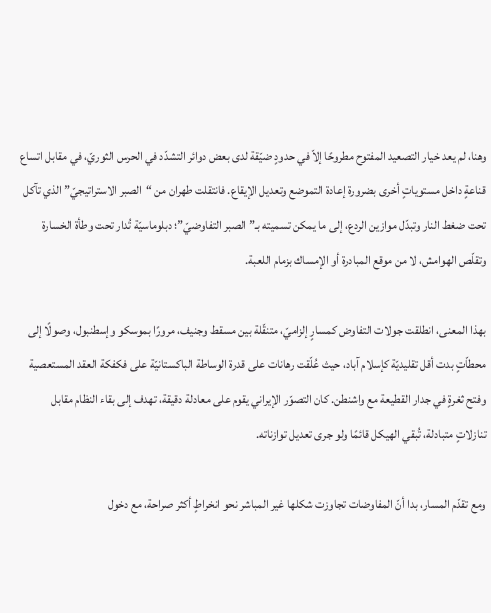وهنا، لم يعد خيار التصعيد المفتوح مطروحًا إلاّ في حدودٍ ضيّقة لدى بعض دوائر التشدّد في الحرس الثوريّ، في مقابل اتساع قناعةٍ داخل مستوياتٍ أخرى بضرورة إعادة التموضع وتعديل الإيقاع. فانتقلت طهران من “الصبر الاستراتيجيّ” الذي تآكل تحت ضغط النار وتبدّل موازين الردع، إلى ما يمكن تسميته بـ”الصبر التفاوضيّ”؛ دبلوماسيّة تُدار تحت وطأة الخسارة وتقلّص الهوامش، لا من موقع المبادرة أو الإمساك بزمام اللعبة.

بهذا المعنى، انطلقت جولات التفاوض كمسارٍ إلزاميّ، متنقّلة بين مسقط وجنيف، مرورًا بموسكو وإسطنبول، وصولًا إلى محطاّتٍ بدت أقل تقليديّة كإسلام آباد، حيث عُلّقت رهانات على قدرة الوساطة الباكستانيّة على فكفكة العقد المستعصية وفتح ثغرةٍ في جدار القطيعة مع واشنطن. كان التصوّر الإيراني يقوم على معادلة دقيقة، تهدف إلى بقاء النظام مقابل تنازلاتٍ متبادلة، تُبقي الهيكل قائمًا ولو جرى تعديل توازناته.

ومع تقدّم المسار، بدا أنّ المفاوضات تجاوزت شكلها غير المباشر نحو انخراطٍ أكثر صراحة، مع دخول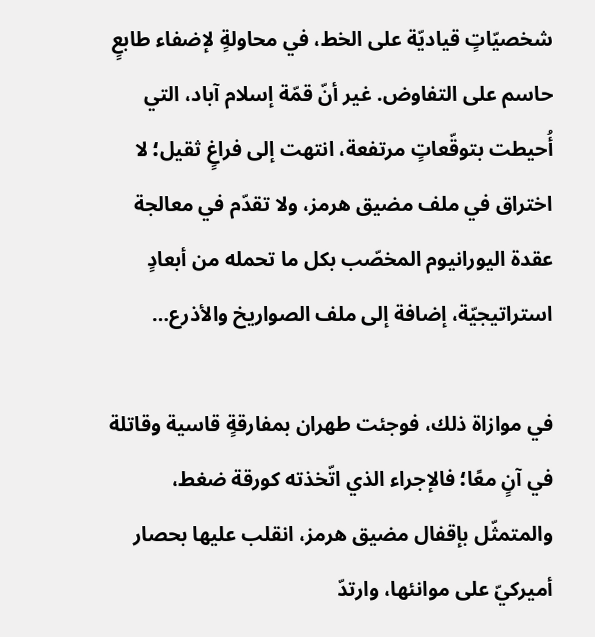شخصيّاتٍ قياديّة على الخط، في محاولةٍ لإضفاء طابعٍ حاسم على التفاوض. غير أنّ قمّة إسلام آباد، التي أُحيطت بتوقّعاتٍ مرتفعة، انتهت إلى فراغٍ ثقيل؛ لا اختراق في ملف مضيق هرمز، ولا تقدّم في معالجة عقدة اليورانيوم المخصّب بكل ما تحمله من أبعادٍ استراتيجيّة، إضافة إلى ملف الصواريخ والأذرع…

في موازاة ذلك، فوجئت طهران بمفارقةٍ قاسية وقاتلة في آنٍ معًا؛ فالإجراء الذي اتّخذته كورقة ضغط، والمتمثّل بإقفال مضيق هرمز، انقلب عليها بحصار أميركيّ على موانئها، وارتدّ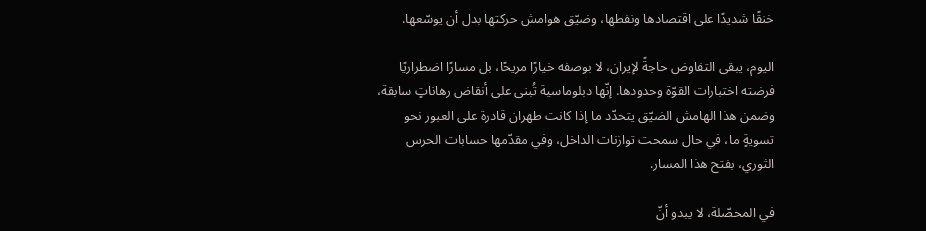خنقًا شديدًا على اقتصادها ونفطها، وضيّق هوامش حركتها بدل أن يوسّعها.

اليوم، يبقى التفاوض حاجةً لإيران، لا بوصفه خيارًا مريحًا، بل مسارًا اضطراريًا فرضته اختبارات القوّة وحدودها. إنّها دبلوماسية تُبنى على أنقاض رهاناتٍ سابقة، وضمن هذا الهامش الضيّق يتحدّد ما إذا كانت طهران قادرة على العبور نحو تسويةٍ ما، في حال سمحت توازنات الداخل، وفي مقدّمها حسابات الحرس الثوري، بفتح هذا المسار.

في المحصّلة، لا يبدو أنّ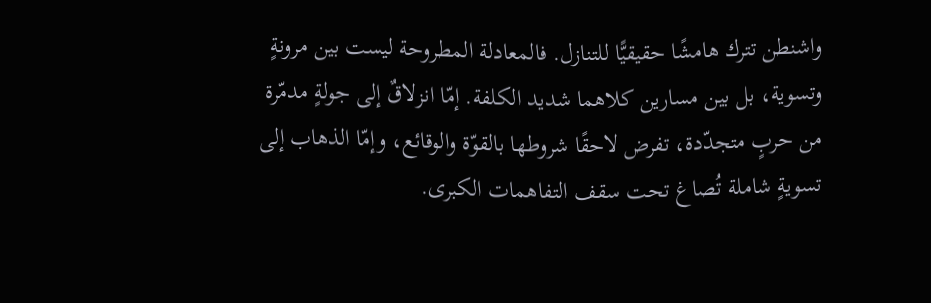واشنطن تترك هامشًا حقيقيًّا للتنازل. فالمعادلة المطروحة ليست بين مرونةٍ وتسوية، بل بين مسارين كلاهما شديد الكلفة. إمّا انزلاقٌ إلى جولةٍ مدمّرة من حربٍ متجدّدة، تفرض لاحقًا شروطها بالقوّة والوقائع، وإمّا الذهاب إلى تسويةٍ شاملة تُصاغ تحت سقف التفاهمات الكبرى.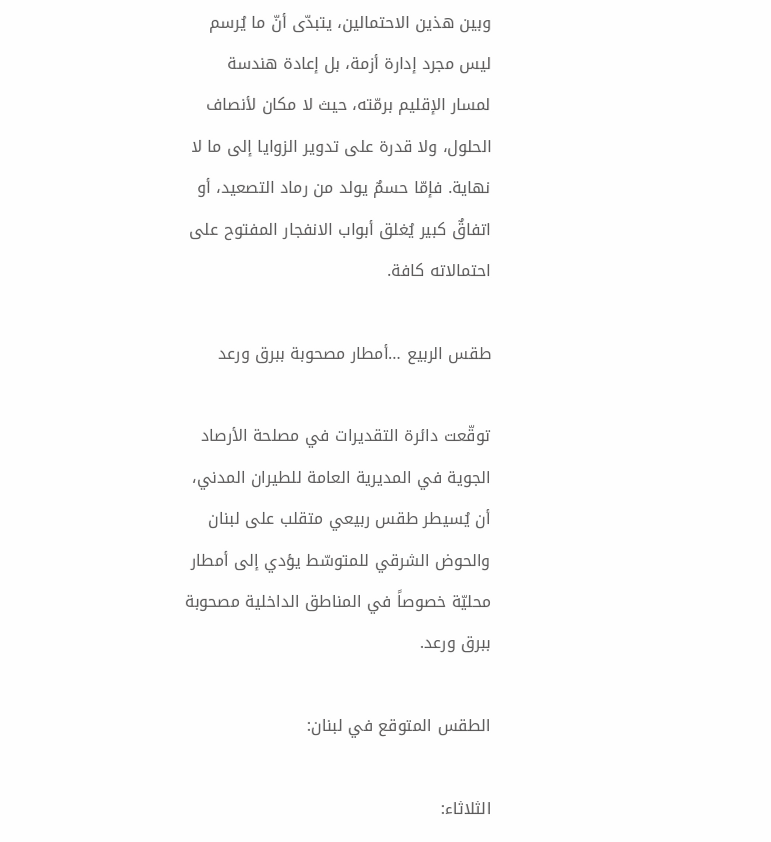وبين هذين الاحتمالين، يتبدّى أنّ ما يُرسم ليس مجرد إدارة أزمة، بل إعادة هندسة لمسار الإقليم برمّته، حيث لا مكان لأنصاف الحلول، ولا قدرة على تدوير الزوايا إلى ما لا نهاية. فإمّا حسمٌ يولد من رماد التصعيد، أو اتفاقٌ كبير يُغلق أبواب الانفجار المفتوح على احتمالاته كافة.

طقس الربيع …أمطار مصحوبة ببرق ورعد

توقّعت دائرة التقديرات في مصلحة الأرصاد الجوية في المديرية العامة للطيران المدني، أن يُسيطر طقس ربيعي متقلب على لبنان والحوض الشرقي للمتوسّط يؤدي إلى أمطار محليّة خصوصاً في المناطق الداخلية مصحوبة ببرق ورعد.

الطقس المتوقع في لبنان:

الثلاثاء: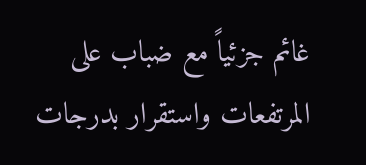غائم جزئياً مع ضباب على المرتفعات واستقرار بدرجات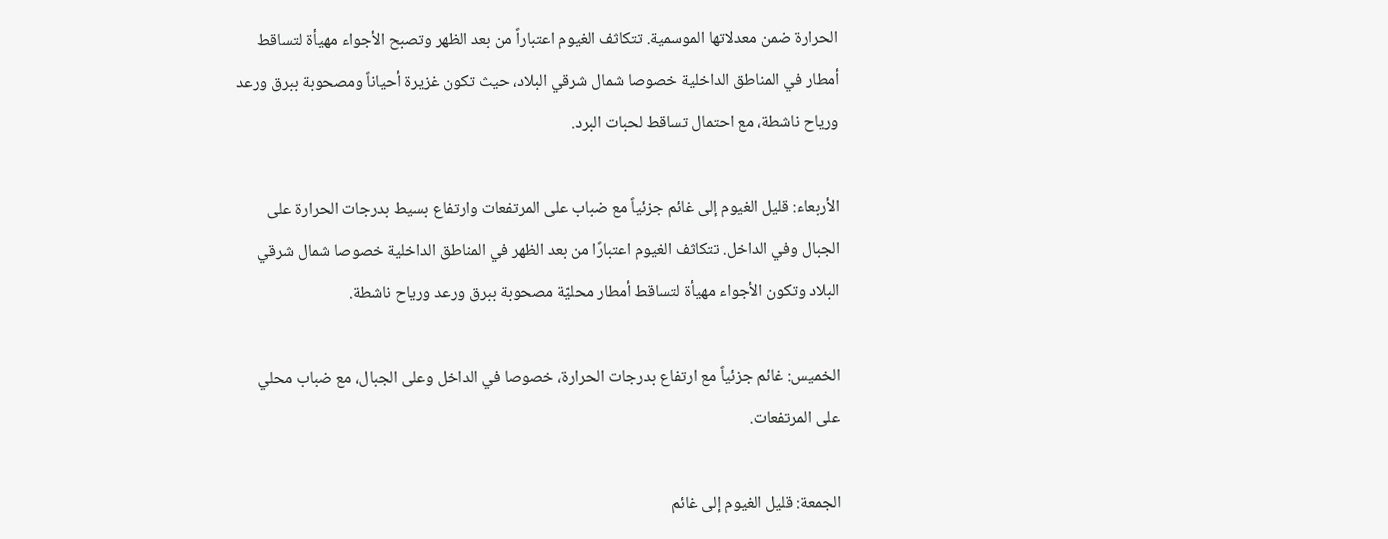الحرارة ضمن معدلاتها الموسمية. تتكاثف الغيوم اعتباراً من بعد الظهر وتصبح الأجواء مهيأة لتساقط أمطار في المناطق الداخلية خصوصا شمال شرقي البلاد، حيث تكون غزيرة أحياناً ومصحوبة ببرق ورعد ورياح ناشطة، مع احتمال تساقط لحبات البرد.

الأربعاء: قليل الغيوم إلى غائم جزئياً مع ضباب على المرتفعات وارتفاع بسيط بدرجات الحرارة على الجبال وفي الداخل. تتكاثف الغيوم اعتبارًا من بعد الظهر في المناطق الداخلية خصوصا شمال شرقي البلاد وتكون الأجواء مهيأة لتساقط أمطار محليّة مصحوبة ببرق ورعد ورياح ناشطة.

الخميس: غائم جزئياً مع ارتفاع بدرجات الحرارة، خصوصا في الداخل وعلى الجبال، مع ضباب محلي على المرتفعات.

الجمعة: قليل الغيوم إلى غائم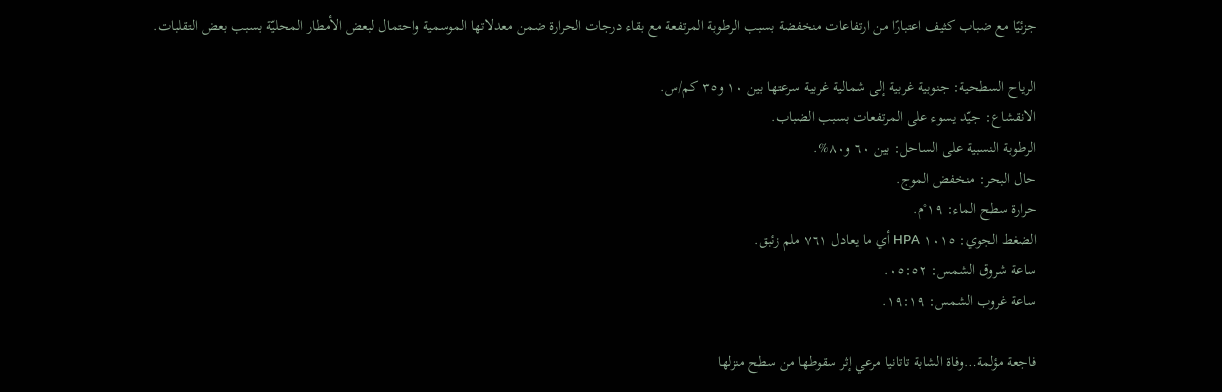جزئيًا مع ضباب كثيف اعتبارًا من ارتفاعات منخفضة بسبب الرطوبة المرتفعة مع بقاء درجات الحرارة ضمن معدلاتها الموسمية واحتمال لبعض الأمطار المحليّة بسبب بعض التقلبات.

الرياح السطحية: جنوبية غربية إلى شمالية غربية سرعتها بين ١٠ و٣٥ كم/س.
الانقشاع: جيّد يسوء على المرتفعات بسبب الضباب.
الرطوبة النسبية على الساحل: بين ٦٠ و٨٠%.
حال البحر: منخفض الموج.
حرارة سطح الماء: ١٩°م.
الضغط الجوي: ١٠١٥ HPA أي ما يعادل ٧٦١ ملم زئبق.
ساعة شروق الشمس: ٠٥:٥٢.
ساعة غروب الشمس: ١٩:١٩.

فاجعة مؤلمة…وفاة الشابة تاتانيا مرعي إثر سقوطها من سطح منزلها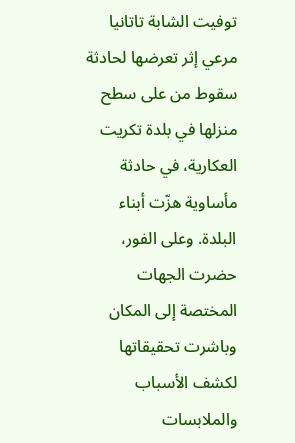توفيت الشابة تاتانيا مرعي إثر تعرضها لحادثة سقوط من على سطح منزلها في بلدة تكريت العكارية، في حادثة مأساوية هزّت أبناء البلدة. وعلى الفور، حضرت الجهات المختصة إلى المكان وباشرت تحقيقاتها لكشف الأسباب والملابسات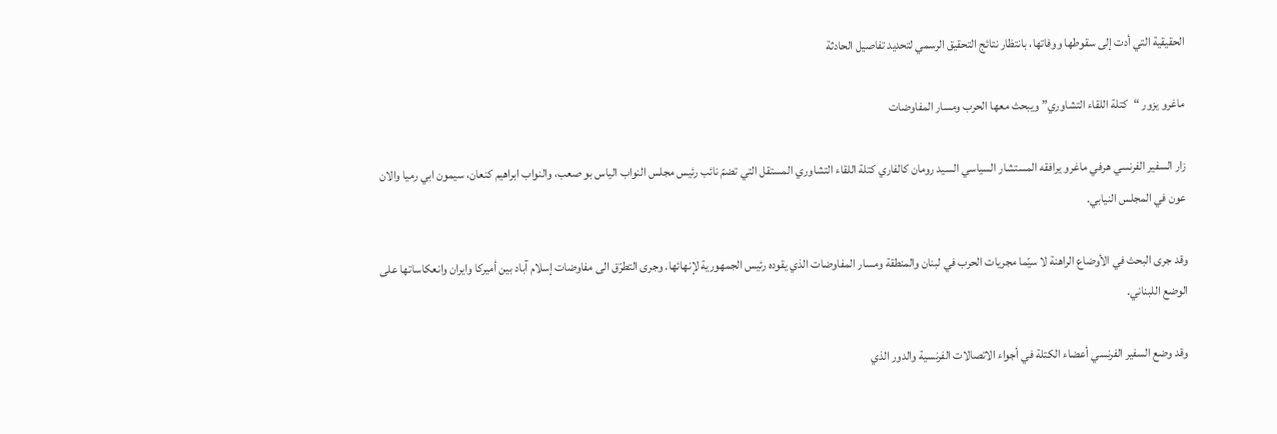الحقيقية التي أدت إلى سقوطها ووفاتها، بانتظار نتائج التحقيق الرسمي لتحديد تفاصيل الحادثة

ماغرو يزور “كتلة اللقاء التشاوري” ويبحث معها الحرب ومسار المفاوضات

زار السفير الفرنسي هرفي ماغرو يرافقه المستشار السياسي السيد رومان كالفاري كتلة اللقاء التشاوري المستقل التي تضمّ نائب رئيس مجلس النواب الياس بو صعب، والنواب ابراهيم كنعان، سيمون ابي رميا والان عون في المجلس النيابي.

وقد جرى البحث في الأوضاع الراهنة لا سيّما مجريات الحرب في لبنان والمنطقة ومسار المفاوضات الذي يقوده رئيس الجمهورية لإنهائها. وجرى التطرّق الى مفاوضات إسلام آباد بين أميركا وايران وانعكاساتها على الوضع اللبناني.

وقد وضع السفير الفرنسي أعضاء الكتلة في أجواء الاتصالات الفرنسية والدور الذي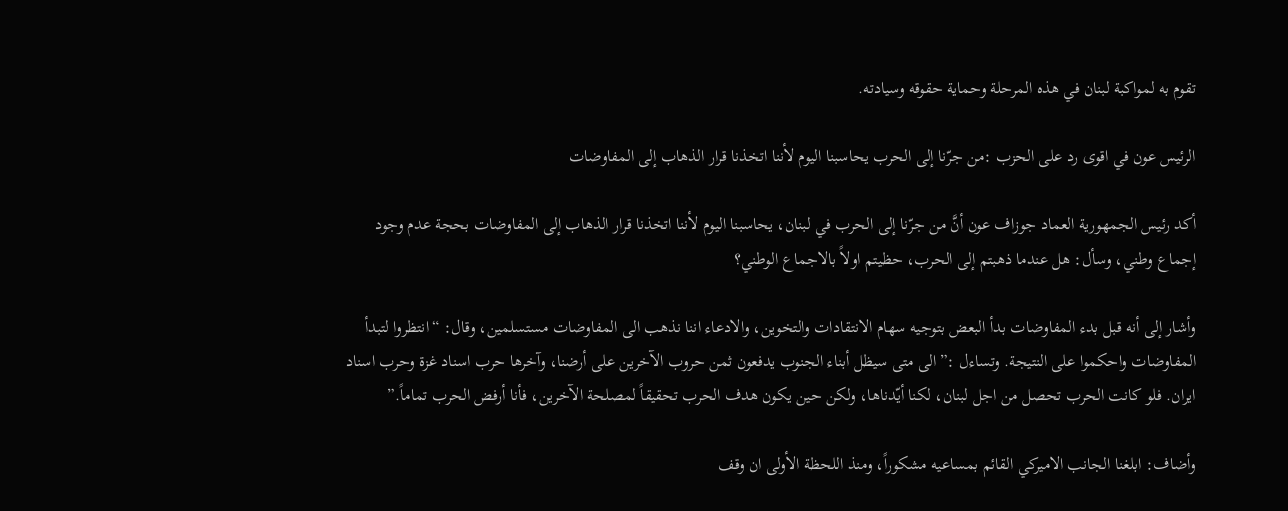تقوم به لمواكبة لبنان في هذه المرحلة وحماية حقوقه وسيادته.

الرئيس عون في اقوى رد على الحزب :من جرّنا إلى الحرب يحاسبنا اليوم لأننا اتخذنا قرار الذهاب إلى المفاوضات

أكد رئيس الجمهورية العماد جوزاف عون أنَّ من جرّنا إلى الحرب في لبنان، يحاسبنا اليوم لأننا اتخذنا قرار الذهاب إلى المفاوضات بحجة عدم وجود إجماع وطني، وسأل: هل عندما ذهبتم إلى الحرب، حظيتم اولاً بالاجماع الوطني؟

وأشار إلى أنه قبل بدء المفاوضات بدأ البعض بتوجيه سهام الانتقادات والتخوين، والادعاء اننا نذهب الى المفاوضات مستسلمين، وقال: “انتظروا لتبدأ المفاوضات واحكموا على النتيجة. وتساءل :”الى متى سيظل أبناء الجنوب يدفعون ثمن حروب الآخرين على أرضنا، وآخرها حرب اسناد غزة وحرب اسناد ايران. فلو كانت الحرب تحصل من اجل لبنان، لكنا أيّدناها، ولكن حين يكون هدف الحرب تحقيقاً لمصلحة الآخرين، فأنا أرفض الحرب تماماً.”

وأضاف: ابلغنا الجانب الاميركي القائم بمساعيه مشكوراً، ومنذ اللحظة الأولى ان وقف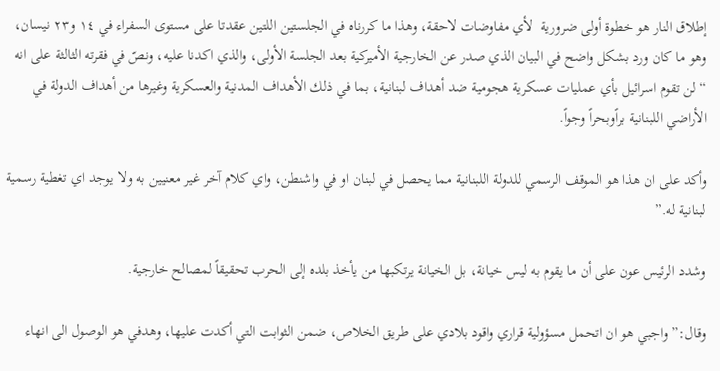إطلاق النار هو خطوة أولى ضرورية  لأي مفاوضات لاحقة، وهذا ما كررناه في الجلستين اللتين عقدتا على مستوى السفراء في ١٤ و٢٣ نيسان، وهو ما كان ورد بشكل واضح في البيان الذي صدر عن الخارجية الأميركية بعد الجلسة الأولى، والذي اكدنا عليه، ونصّ في فقرته الثالثة على انه “لن تقوم اسرائيل بأي عمليات عسكرية هجومية ضد أهداف لبنانية، بما في ذلك الأهداف المدنية والعسكرية وغيرها من أهداف الدولة في الأراضي اللبنانية براًوبحراً وجواً.

وأكد على ان هذا هو الموقف الرسمي للدولة اللبنانية مما يحصل في لبنان او في واشنطن، واي كلام آخر غير معنيين به ولا يوجد اي تغطية رسمية لبنانية له.”

وشدد الرئيس عون على أن ما يقوم به ليس خيانة، بل الخيانة يرتكبها من يأخذ بلده إلى الحرب تحقيقاً لمصالح خارجية.

وقال:”واجبي هو ان اتحمل مسؤولية قراري واقود بلادي على طريق الخلاص، ضمن الثوابت التي أكدت عليها، وهدفي هو الوصول الى انهاء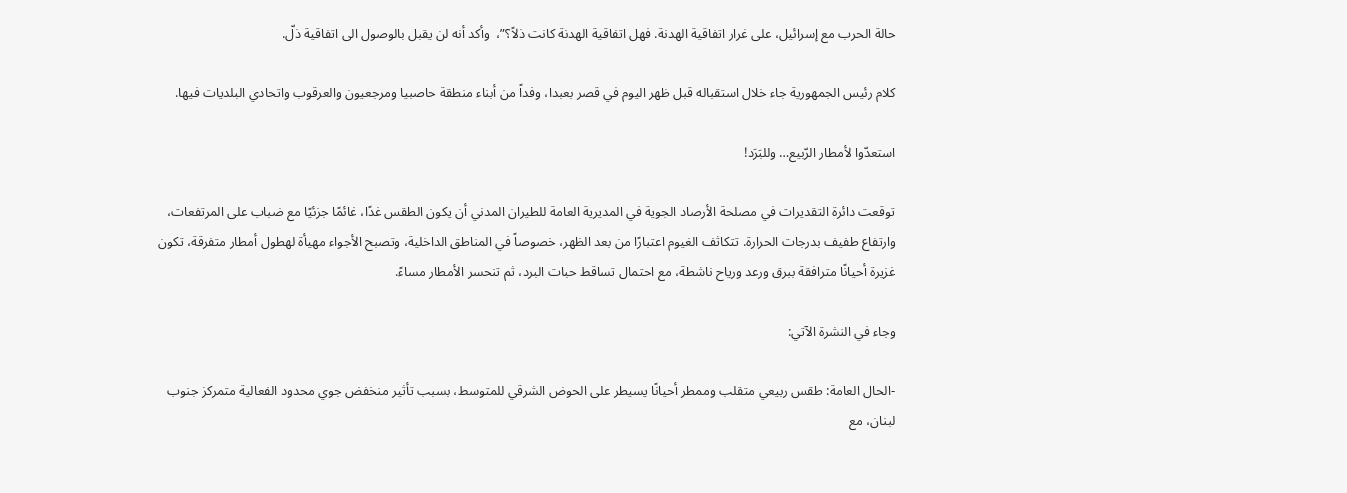حالة الحرب مع إسرائيل، على غرار اتفاقية الهدنة. فهل اتفاقية الهدنة كانت ذلاً؟”،  وأكد أنه لن يقبل بالوصول الى اتفاقية ذلّ.

كلام رئيس الجمهورية جاء خلال استقباله قبل ظهر اليوم في قصر بعبدا، وفداً من أبناء منطقة حاصبيا ومرجعيون والعرقوب واتحادي البلديات فيها.

استعدّوا لأمطار الرّبيع… وللبَرَد!

توقعت دائرة التقديرات في مصلحة الأرصاد الجوية في المديرية العامة للطيران المدني أن يكون الطقس غدًا، غائمًا جزئيًا مع ضباب على المرتفعات، وارتفاع طفيف بدرجات الحرارة. تتكاثف الغيوم اعتبارًا من بعد الظهر، خصوصاً في المناطق الداخلية، وتصبح الأجواء مهيأة لهطول أمطار متفرقة، تكون غزيرة أحيانًا مترافقة ببرق ورعد ورياح ناشطة، مع احتمال تساقط حبات البرد، ثم تنحسر الأمطار مساءً.

وجاء في النشرة الآتي:

-الحال العامة: طقس ربيعي متقلب وممطر أحيانًا يسيطر على الحوض الشرقي للمتوسط، بسبب تأثير منخفض جوي محدود الفعالية متمركز جنوب لبنان، مع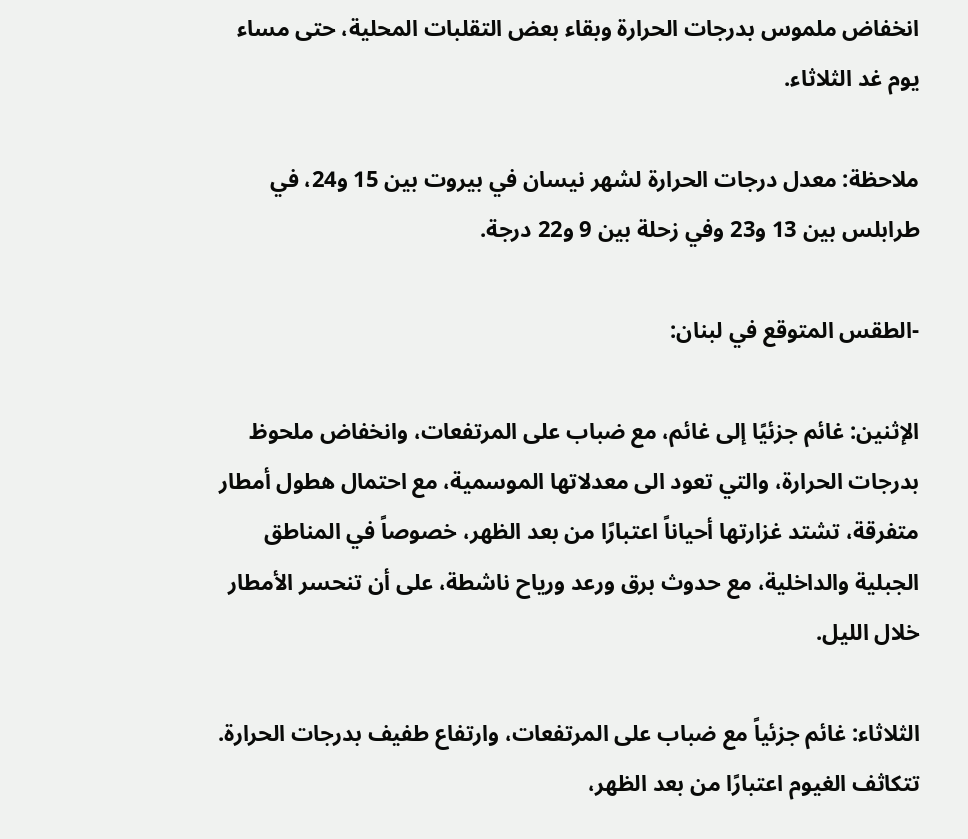انخفاض ملموس بدرجات الحرارة وبقاء بعض التقلبات المحلية، حتى مساء يوم غد الثلاثاء.

ملاحظة: معدل درجات الحرارة لشهر نيسان في بيروت بين 15 و24، في طرابلس بين 13 و23 وفي زحلة بين 9 و22 درجة.

-الطقس المتوقع في لبنان:

الإثنين: غائم جزئيًا إلى غائم، مع ضباب على المرتفعات، وانخفاض ملحوظ بدرجات الحرارة، والتي تعود الى معدلاتها الموسمية، مع احتمال هطول أمطار متفرقة، تشتد غزارتها أحياناً اعتبارًا من بعد الظهر، خصوصاً في المناطق الجبلية والداخلية، مع حدوث برق ورعد ورياح ناشطة، على أن تنحسر الأمطار خلال الليل.

الثلاثاء: غائم جزئياً مع ضباب على المرتفعات، وارتفاع طفيف بدرجات الحرارة. تتكاثف الغيوم اعتبارًا من بعد الظهر،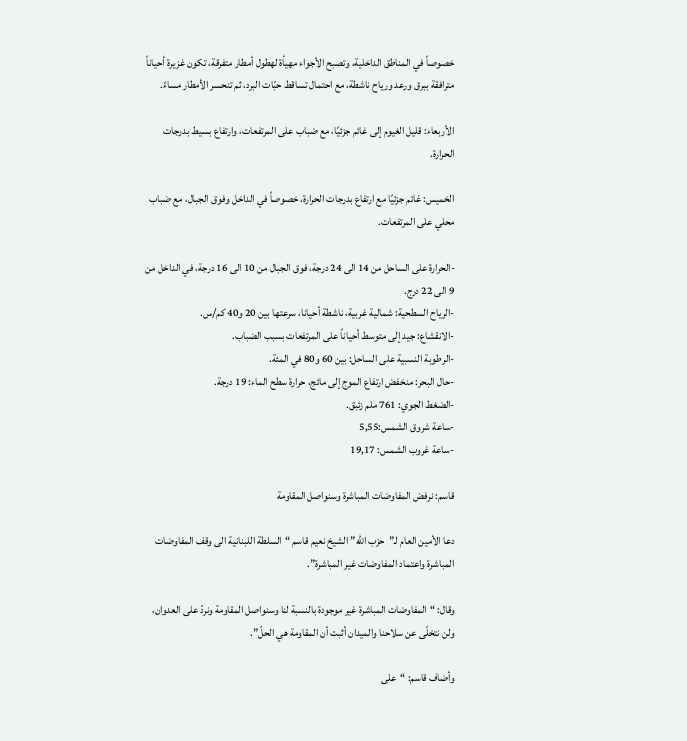خصوصاً في المناطق الداخلية، وتصبح الأجواء مهيأة لهطول أمطار متفرقة، تكون غزيرة أحياناً مترافقة ببرق ورعد ورياح ناشطة، مع احتمال تساقط حبّات البرد، ثم تنحسر الأمطار مساءً.

الأربعاء: قليل الغيوم إلى غائم جزئيًا، مع ضباب على المرتفعات، وارتفاع بسيط بدرجات الحرارة.

الخميس: غائم جزئيًا مع ارتفاع بدرجات الحرارة، خصوصاً في الداخل وفوق الجبال، مع ضباب محلي على المرتفعات.

-الحرارة على الساحل من 14 الى 24 درجة، فوق الجبال من 10 الى 16 درجة، في الداخل من 9 الى 22 درج.
-الرياح السطحية: شمالية غربية، ناشطة أحيانا، سرعتها بين 20 و40 كم/س.
-الانقشاع: جيد إلى متوسط أحياناً على المرتفعات بسبب الضباب.
-الرطوبة النسبية على الساحل: بين 60 و80 في المئة.
-حال البحر: منخفض ارتفاع الموج إلى مائج، حرارة سطح الماء: 19 درجة.
-الضغط الجوي: 761 ملم زئبق.
-ساعة شروق الشمس:5,55
-ساعة غروب الشمس: 19,17

قاسم: نرفض المفاوضات المباشرة وسنواصل المقاومة

دعا الأمين العام لـ”حزب الله” الشيخ نعيم قاسم “السلطة اللبنانية الى وقف المفاوضات المباشرة واعتماد المفاوضات غير المباشرة”.

وقال: “المفاوضات المباشرة غير موجودة بالنسبة لنا وسنواصل المقاومة ونردّ على العدوان، ولن نتخلّى عن سلاحنا والميدان أثبت أن المقاومة هي الحلّ”.

وأضاف قاسم: “على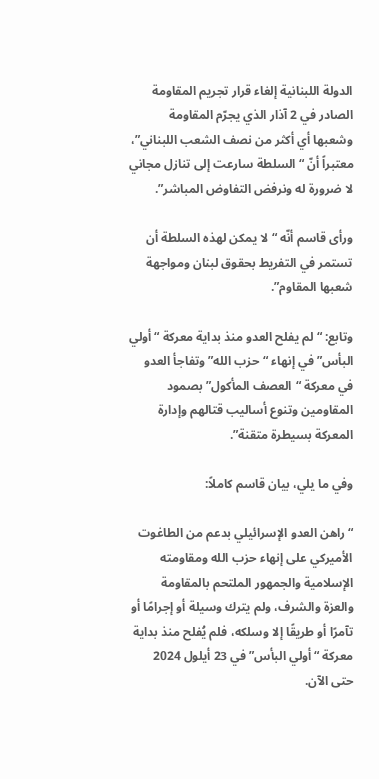الدولة اللبنانية إلغاء قرار تجريم المقاومة الصادر في 2 آذار الذي يجرّم المقاومة وشعبها أي أكثر من نصف الشعب اللبناني”، معتبراً أنّ “السلطة سارعت إلى تنازل مجاني لا ضرورة له ونرفض التفاوض المباشر”.

ورأى قاسم أنّه “لا يمكن لهذه السلطة أن تستمر في التفريط بحقوق لبنان ومواجهة شعبها المقاوم”.

وتابع: “لم يفلح العدو منذ بداية معركة “أولي البأس” في إنهاء “حزب الله” وتفاجأ العدو في معركة “العصف المأكول” بصمود المقاومين وتنوع أساليب قتالهم وإدارة المعركة بسيطرة متقنة”.

وفي ما يلي، بيان قاسم كاملاً:

“راهن العدو الإسرائيلي بدعم من الطاغوت الأميركي على إنهاء حزب الله ومقاومته الإسلامية والجمهور الملتحم بالمقاومة والعزة والشرف، ولم يترك وسيلة أو إجرامًا أو تآمرًا أو طريقًا إلا وسلكه، فلم يُفلح منذ بداية معركة “أولي البأس” في 23 أيلول 2024 حتى الآن.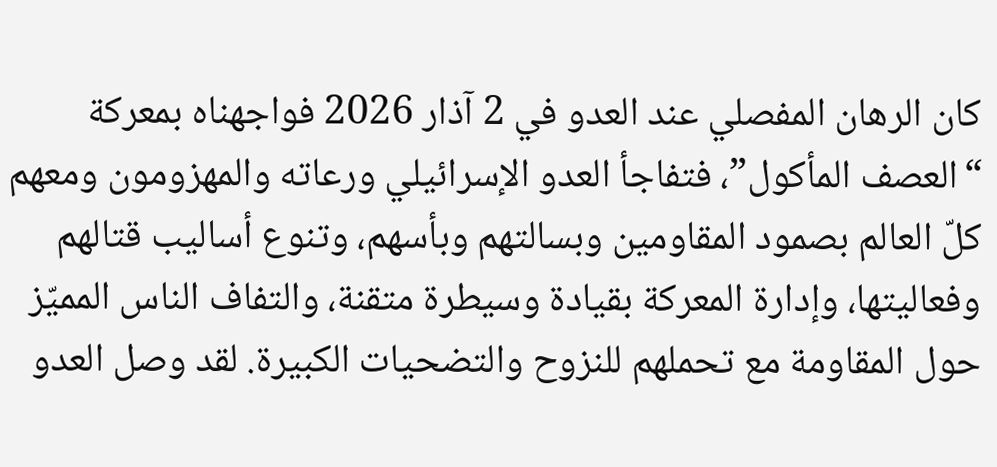كان الرهان المفصلي عند العدو في 2 آذار 2026 فواجهناه بمعركة “العصف المأكول”، فتفاجأ العدو الإسرائيلي ورعاته والمهزومون ومعهم كلّ العالم بصمود المقاومين وبسالتهم وبأسهم، وتنوع أساليب قتالهم وفعاليتها، وإدارة المعركة بقيادة وسيطرة متقنة، والتفاف الناس المميّز حول المقاومة مع تحملهم للنزوح والتضحيات الكبيرة. لقد وصل العدو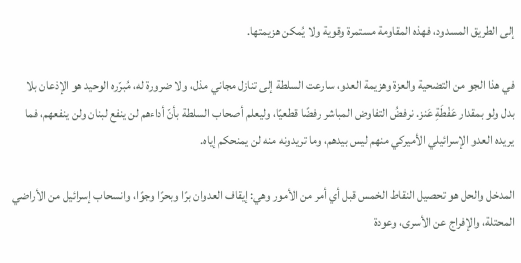إلى الطريق المسدود، فهذه المقاومة مستمرة وقوية ولا يُمكن هزيمتها.

في هذا الجو من التضحية والعزة وهزيمة العدو، سارعت السلطة إلى تنازل مجاني مذل، ولا ضرورة له، مُبرّره الوحيد هو الإذعان بلا بدل ولو بمقدار عَفْطَةِ عَنز. نرفضُ التفاوض المباشر رفضًا قطعيًا، وليعلم أصحاب السلطة بأنّ أداءهم لن ينفع لبنان ولن ينفعهم، فما يريده العدو الإسرائيلي الأميركي منهم ليس بيدهم، وما تريدونه منه لن يمنحكم إياه.

المدخل والحل هو تحصيل النقاط الخمس قبل أي أمر من الأمور وهي: إيقاف العدوان برًا وبحرًا وجوًا، وانسحاب إسرائيل من الأراضي المحتلة، والإفراج عن الأسرى، وعودة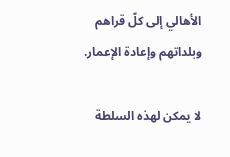الأهالي إلى كلّ قراهم وبلداتهم وإعادة الإعمار.

لا يمكن لهذه السلطة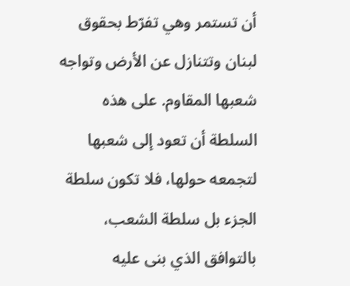أن تستمر وهي تفرّط بحقوق لبنان وتتنازل عن الأرض وتواجه شعبها المقاوم. على هذه السلطة أن تعود إلى شعبها لتجمعه حولها، فلا تكون سلطة الجزء بل سلطة الشعب، بالتوافق الذي بنى عليه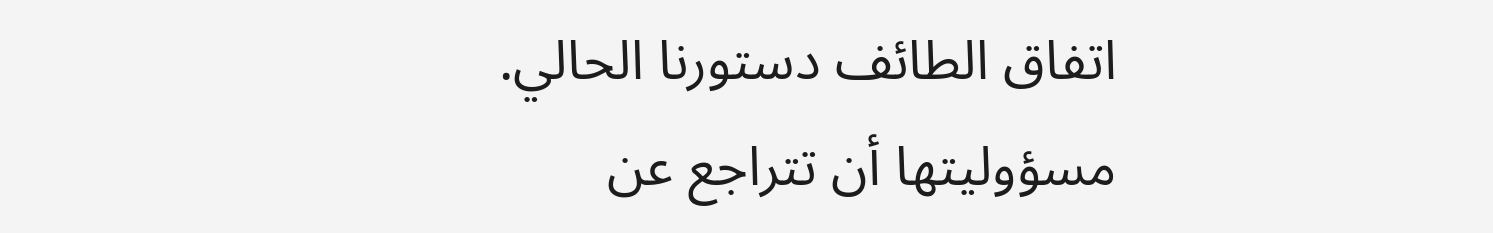اتفاق الطائف دستورنا الحالي. مسؤوليتها أن تتراجع عن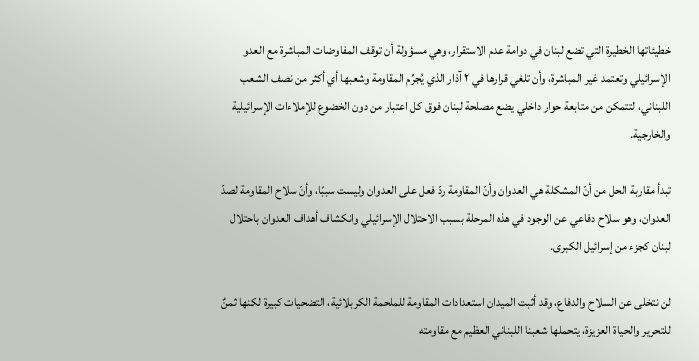خطيئاتها الخطيرة التي تضع لبنان في دوامة عدم الاستقرار، وهي مسؤولة أن توقف المفاوضات المباشرة مع العدو الإسرائيلي وتعتمد غير المباشرة، وأن تلغي قرارها في ٢ آذار الذي يُجرِّم المقاومة وشعبها أي أكثر من نصف الشعب اللبناني، لتتمكن من متابعة حوار داخلي يضع مصلحة لبنان فوق كل اعتبار من دون الخضوع للإملاءات الإسرائيلية والخارجية.

تبدأ مقاربة الحل من أنّ المشكلة هي العدوان وأنّ المقاومة ردّ فعل على العدوان وليست سببًا، وأنّ سلاح المقاومة لصدّ العدوان، وهو سلاح دفاعي عن الوجود في هذه المرحلة بسبب الاحتلال الإسرائيلي وانكشاف أهداف العدوان باحتلال لبنان كجزء من إسرائيل الكبرى.

لن نتخلى عن السلاح والدفاع، وقد أثبت الميدان استعدادات المقاومة للملحمة الكربلائية، التضحيات كبيرة لكنها ثمنٌ للتحرير والحياة العزيزة، يتحملها شعبنا اللبناني العظيم مع مقاومته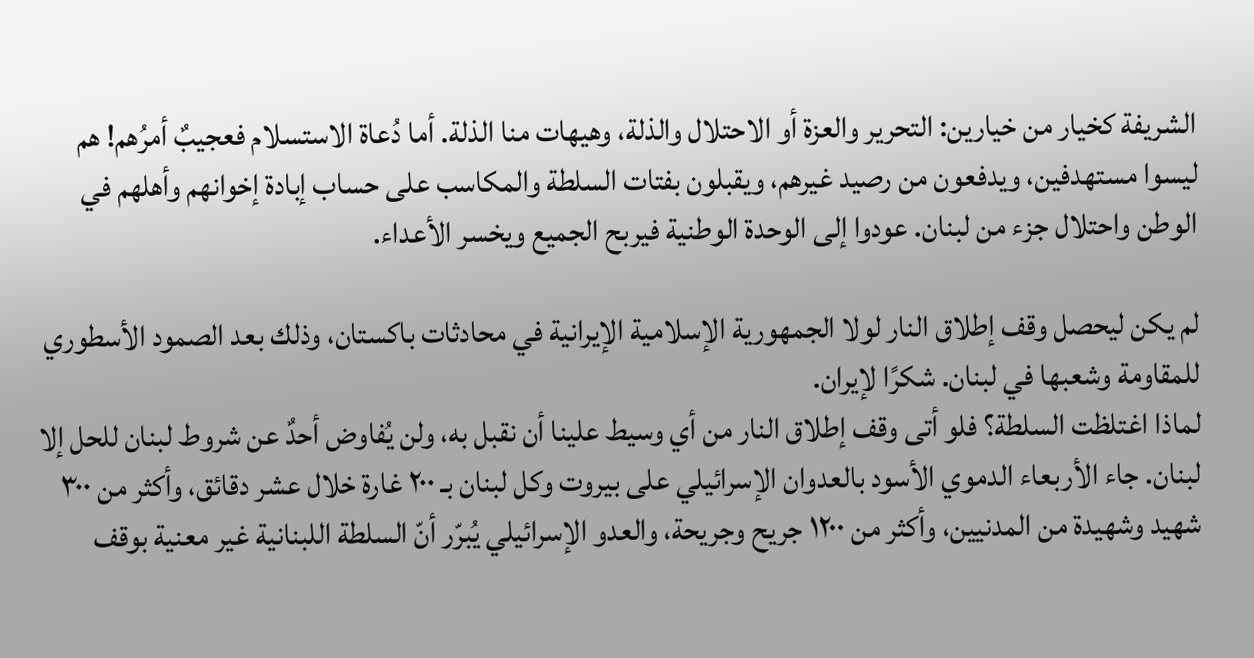الشريفة كخيار من خيارين: التحرير والعزة أو الاحتلال والذلة، وهيهات منا الذلة. أما دُعاة الاستسلام فعجيبٌ أمرُهم! هم ليسوا مستهدفين، ويدفعون من رصيد غيرهم، ويقبلون بفتات السلطة والمكاسب على حساب إبادة إخوانهم وأهلهم في الوطن واحتلال جزء من لبنان. عودوا إلى الوحدة الوطنية فيربح الجميع ويخسر الأعداء.

لم يكن ليحصل وقف إطلاق النار لولا الجمهورية الإسلامية الإيرانية في محادثات باكستان، وذلك بعد الصمود الأسطوري للمقاومة وشعبها في لبنان. شكرًا لإيران.
لماذا اغتلظت السلطة؟ فلو أتى وقف إطلاق النار من أي وسيط علينا أن نقبل به، ولن يُفاوض أحدٌ عن شروط لبنان للحل إلا لبنان. جاء الأربعاء الدموي الأسود بالعدوان الإسرائيلي على بيروت وكل لبنان بـ ٢٠٠ غارة خلال عشر دقائق، وأكثر من ٣٠٠ شهيد وشهيدة من المدنيين، وأكثر من ١٢٠٠ جريح وجريحة، والعدو الإسرائيلي يُبرّر أنّ السلطة اللبنانية غير معنية بوقف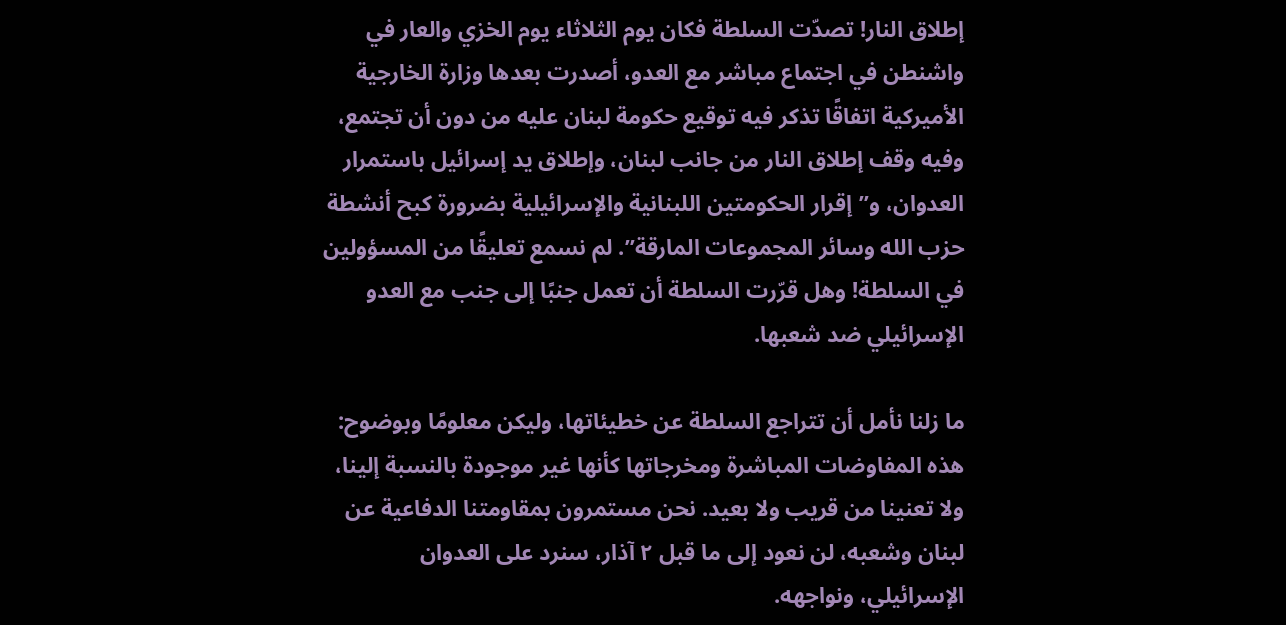إطلاق النار! تصدّت السلطة فكان يوم الثلاثاء يوم الخزي والعار في واشنطن في اجتماع مباشر مع العدو، أصدرت بعدها وزارة الخارجية الأميركية اتفاقًا تذكر فيه توقيع حكومة لبنان عليه من دون أن تجتمع، وفيه وقف إطلاق النار من جانب لبنان، وإطلاق يد إسرائيل باستمرار العدوان، و”إقرار الحكومتين اللبنانية والإسرائيلية بضرورة كبح أنشطة حزب الله وسائر المجموعات المارقة”. لم نسمع تعليقًا من المسؤولين في السلطة! وهل قرّرت السلطة أن تعمل جنبًا إلى جنب مع العدو الإسرائيلي ضد شعبها.

ما زلنا نأمل أن تتراجع السلطة عن خطيئاتها، وليكن معلومًا وبوضوح: هذه المفاوضات المباشرة ومخرجاتها كأنها غير موجودة بالنسبة إلينا، ولا تعنينا من قريب ولا بعيد. نحن مستمرون بمقاومتنا الدفاعية عن لبنان وشعبه، لن نعود إلى ما قبل ٢ آذار، سنرد على العدوان الإسرائيلي، ونواجهه.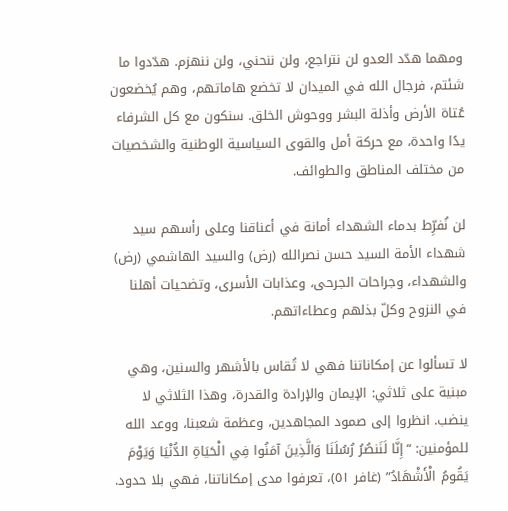ومهما هدّد العدو لن نتراجع، ولن ننحني، ولن ننهزم. هدّدوا ما شئتم، فرجال الله في الميدان لا تخضع هاماتهم، وهم يُخضعون عُتاة الأرض وأذلة البشر ووحوش الخلق. سنكون مع كل الشرفاء يدًا واحدة، مع حركة أمل والقوى السياسية الوطنية والشخصيات من مختلف المناطق والطوائف.

لن نُفرِّط بدماء الشهداء أمانة في أعناقنا وعلى رأسهم سيد شهداء الأمة السيد حسن نصرالله (رض) والسيد الهاشمي (رض) والشهداء، وجراحات الجرحى، وعذابات الأسرى، وتضحيات أهلنا في النزوح وكلّ بذلهم وعطاءاتهم.

لا تسألوا عن إمكاناتنا فهي لا تُقاس بالأشهر والسنين، وهي مبنية على ثلاثي: الإيمان والإرادة والقدرة، وهذا الثلاثي لا ينضب. انظروا إلى صمود المجاهدين، وعظمة شعبنا، ووعد الله للمؤمنين: “إِنَّا لَنَنصُرُ رُسُلَنَا وَالَّذِينَ آمَنُوا فِي الْحَيَاةِ الدُّنْيَا وَيَوْمَ يَقُومُ الْأَشْهَادُ” (غافر ٥١)، تعرفوا مدى إمكاناتنا، فهي بلا حدود.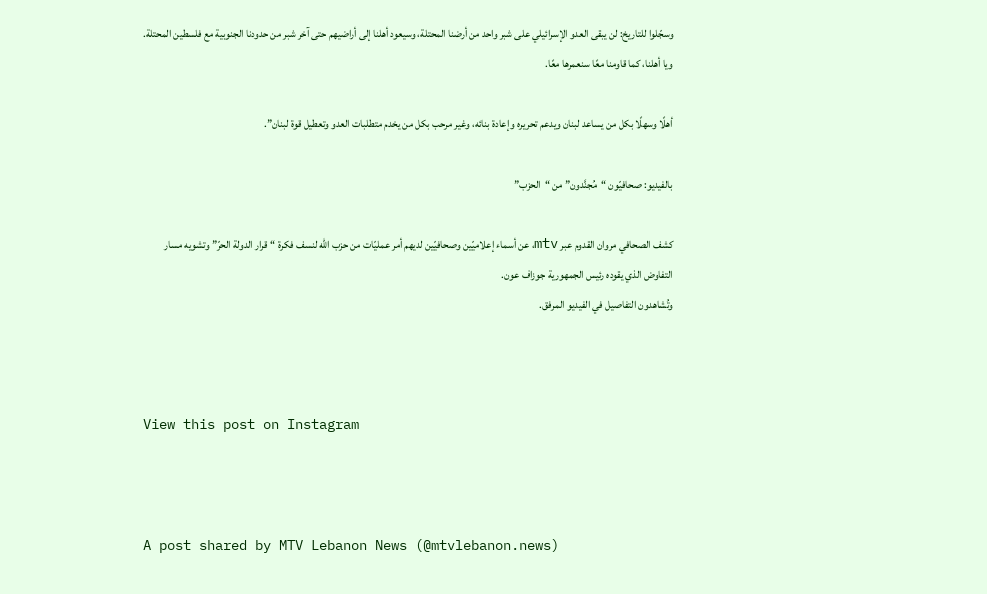وسجّلوا للتاريخ: لن يبقى العدو الإسرائيلي على شبر واحد من أرضنا المحتلة، وسيعود أهلنا إلى أراضيهم حتى آخر شبر من حدودنا الجنوبية مع فلسطين المحتلة. ويا أهلنا، كما قاومنا معًا سنعمرها معًا.

أهلًا وسهلًا بكل من يساعد لبنان ويدعم تحريره وإعادة بنائه، وغير مرحب بكل من يخدم متطلبات العدو وتعطيل قوة لبنان”.

بالفيديو: صحافيّون “مُجنَّدون” من “الحزب”

كشف الصحافي مروان القدوم عبر mtv، عن أسماء إعلاميّين وصحافيّين لديهم أمر عمليّات من حزب الله لنسف فكرة “قرار الدولة الحرّ” وتشويه مسار التفاوض الذي يقوده رئيس الجمهورية جوزاف عون.
وتُشاهدون التفاصيل في الفيديو المرفق.



View this post on Instagram



A post shared by MTV Lebanon News (@mtvlebanon.news)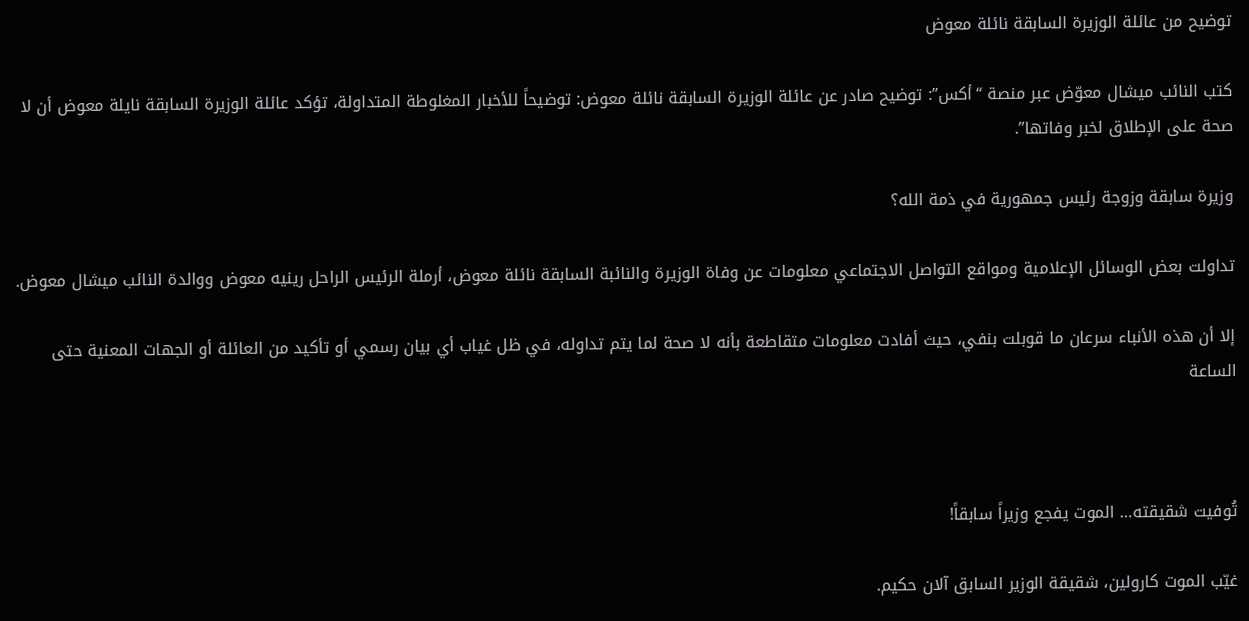توضيح من عائلة الوزيرة السابقة نائلة معوض

كتب النائب ميشال معوّض عبر منصة “أكس”: توضيح صادر عن عائلة الوزيرة السابقة نائلة معوض: توضيحاً للأخبار المغلوطة المتداولة، تؤكد عائلة الوزيرة السابقة نايلة معوض أن لا صحة على الإطلاق لخبر وفاتها”.

وزيرة سابقة وزوجة رئيس جمهورية في ذمة الله؟

تداولت بعض الوسائل الإعلامية ومواقع التواصل الاجتماعي معلومات عن وفاة الوزيرة والنائبة السابقة نائلة معوض، أرملة الرئيس الراحل رينيه معوض ووالدة النائب ميشال معوض.

إلا أن هذه الأنباء سرعان ما قوبلت بنفي، حيث أفادت معلومات متقاطعة بأنه لا صحة لما يتم تداوله، في ظل غياب أي بيان رسمي أو تأكيد من العائلة أو الجهات المعنية حتى الساعة



تُوفيت شقيقته… الموت يفجع وزيراً سابقاً!

غيّب الموت كارولين، شقيقة الوزير السابق آلان حكيم.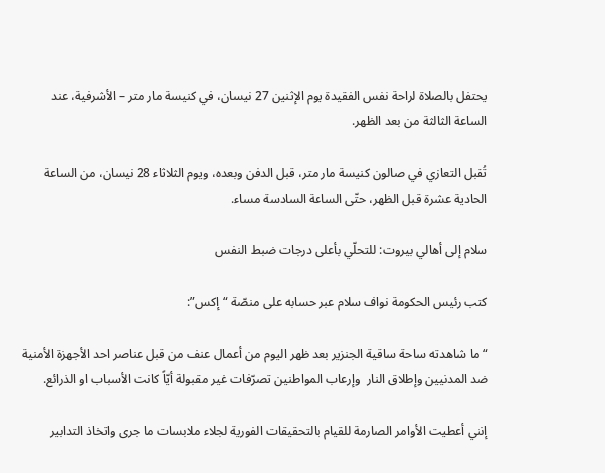يحتفل بالصلاة لراحة نفس الفقيدة يوم الإثنين 27 نيسان، في كنيسة مار متر – الأشرفية، عند الساعة الثالثة من بعد الظهر.

تُقبل التعازي في صالون كنيسة مار متر، قبل الدفن وبعده، ويوم الثلاثاء 28 نيسان، من الساعة الحادية عشرة قبل الظهر، حتّى الساعة السادسة مساء.

سلام إلى أهالي بيروت: للتحلّي بأعلى درجات ضبط النفس

كتب رئيس الحكومة نواف سلام عبر حسابه على منصّة “إكس”:

“ما شاهدته ساحة ساقية الجنزير بعد ظهر اليوم من أعمال عنف من قبل عناصر احد الأجهزة الأمنية ضد المدنيين وإطلاق النار  وإرعاب المواطنين تصرّفات غير مقبولة أيّاً كانت الأسباب او الذرائع.

إنني أعطيت الأوامر الصارمة للقيام بالتحقيقات الفورية لجلاء ملابسات ما جرى واتخاذ التدابير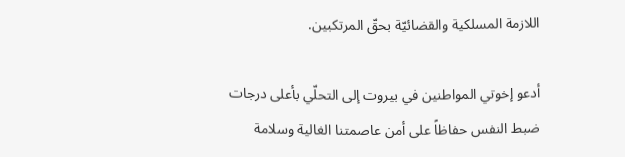اللازمة المسلكية والقضائيّة بحقّ المرتكبين.

أدعو إخوتي المواطنين في بيروت إلى التحلّي بأعلى درجات ضبط النفس حفاظاً على أمن عاصمتنا الغالية وسلامة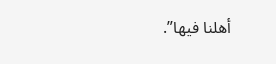أهلنا فيها”.